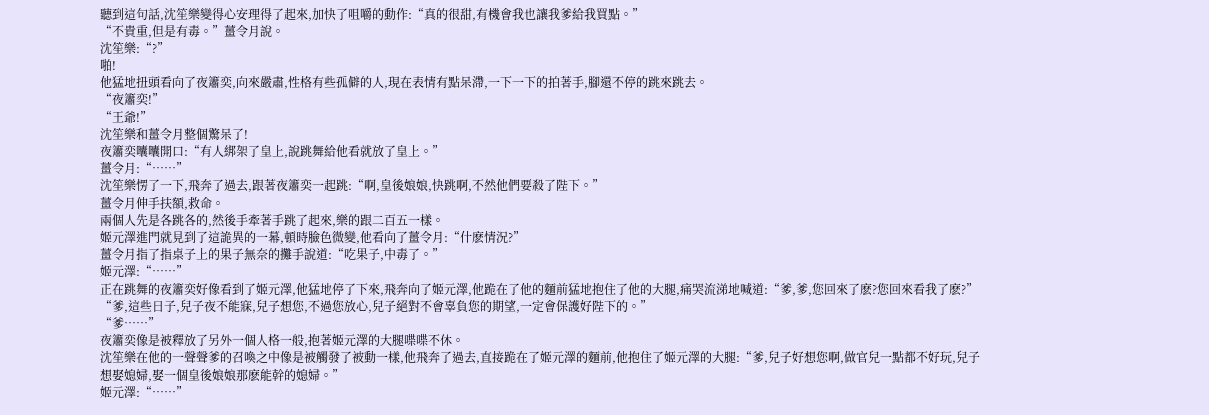聽到這句話,沈笙樂變得心安理得了起來,加快了咀嚼的動作:“真的很甜,有機會我也讓我爹給我買點。”
“不貴重,但是有毒。”薑令月說。
沈笙樂:“?”
啪!
他猛地扭頭看向了夜簫奕,向來嚴肅,性格有些孤僻的人,現在表情有點呆滯,一下一下的拍著手,腳還不停的跳來跳去。
“夜簫奕!”
“王爺!”
沈笙樂和薑令月整個驚呆了!
夜簫奕囔囔開口:“有人綁架了皇上,說跳舞給他看就放了皇上。”
薑令月:“……”
沈笙樂愣了一下,飛奔了過去,跟著夜簫奕一起跳:“啊,皇後娘娘,快跳啊,不然他們要殺了陛下。”
薑令月伸手扶額,救命。
兩個人先是各跳各的,然後手牽著手跳了起來,樂的跟二百五一樣。
姬元澤進門就見到了這詭異的一幕,頓時臉色微變,他看向了薑令月:“什麽情況?”
薑令月指了指桌子上的果子無奈的攤手說道:“吃果子,中毒了。”
姬元澤:“……”
正在跳舞的夜簫奕好像看到了姬元澤,他猛地停了下來,飛奔向了姬元澤,他跪在了他的麵前猛地抱住了他的大腿,痛哭流涕地喊道:“爹,爹,您回來了麽?您回來看我了麽?”
“爹,這些日子,兒子夜不能寐,兒子想您,不過您放心,兒子絕對不會辜負您的期望,一定會保護好陛下的。”
“爹……”
夜簫奕像是被釋放了另外一個人格一般,抱著姬元澤的大腿喋喋不休。
沈笙樂在他的一聲聲爹的召喚之中像是被觸發了被動一樣,他飛奔了過去,直接跪在了姬元澤的麵前,他抱住了姬元澤的大腿:“爹,兒子好想您啊,做官兒一點都不好玩,兒子想娶媳婦,娶一個皇後娘娘那麽能幹的媳婦。”
姬元澤:“……”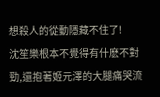想殺人的從動隱藏不住了!
沈笙樂根本不覺得有什麽不對勁,還抱著姬元澤的大腿痛哭流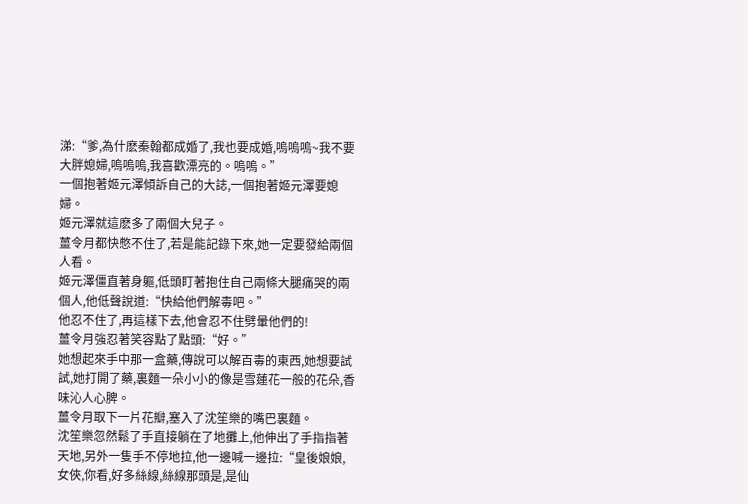涕:“爹,為什麽秦翰都成婚了,我也要成婚,嗚嗚嗚~我不要大胖媳婦,嗚嗚嗚,我喜歡漂亮的。嗚嗚。”
一個抱著姬元澤傾訴自己的大誌,一個抱著姬元澤要媳婦。
姬元澤就這麽多了兩個大兒子。
薑令月都快憋不住了,若是能記錄下來,她一定要發給兩個人看。
姬元澤僵直著身軀,低頭盯著抱住自己兩條大腿痛哭的兩個人,他低聲說道:“快給他們解毒吧。”
他忍不住了,再這樣下去,他會忍不住劈暈他們的!
薑令月強忍著笑容點了點頭:“好。”
她想起來手中那一盒藥,傳說可以解百毒的東西,她想要試試,她打開了藥,裏麵一朵小小的像是雪蓮花一般的花朵,香味沁人心脾。
薑令月取下一片花瓣,塞入了沈笙樂的嘴巴裏麵。
沈笙樂忽然鬆了手直接躺在了地攤上,他伸出了手指指著天地,另外一隻手不停地拉,他一邊喊一邊拉:“皇後娘娘,女俠,你看,好多絲線,絲線那頭是,是仙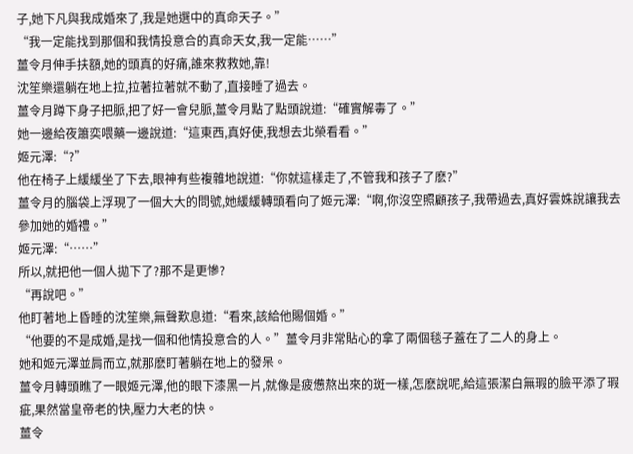子,她下凡與我成婚來了,我是她選中的真命天子。”
“我一定能找到那個和我情投意合的真命天女,我一定能……”
薑令月伸手扶額,她的頭真的好痛,誰來救救她,靠!
沈笙樂還躺在地上拉,拉著拉著就不動了,直接睡了過去。
薑令月蹲下身子把脈,把了好一會兒脈,薑令月點了點頭說道:“確實解毒了。”
她一邊給夜簫奕喂藥一邊說道:“這東西,真好使,我想去北榮看看。”
姬元澤:“?”
他在椅子上緩緩坐了下去,眼神有些複雜地說道:“你就這樣走了,不管我和孩子了麽?”
薑令月的腦袋上浮現了一個大大的問號,她緩緩轉頭看向了姬元澤:“啊,你沒空照顧孩子,我帶過去,真好雲姝說讓我去參加她的婚禮。”
姬元澤:“……”
所以,就把他一個人拋下了?那不是更慘?
“再說吧。”
他盯著地上昏睡的沈笙樂,無聲歎息道:“看來,該給他賜個婚。”
“他要的不是成婚,是找一個和他情投意合的人。”薑令月非常貼心的拿了兩個毯子蓋在了二人的身上。
她和姬元澤並肩而立,就那麽盯著躺在地上的發呆。
薑令月轉頭瞧了一眼姬元澤,他的眼下漆黑一片,就像是疲憊熬出來的斑一樣,怎麽說呢,給這張潔白無瑕的臉平添了瑕疵,果然當皇帝老的快,壓力大老的快。
薑令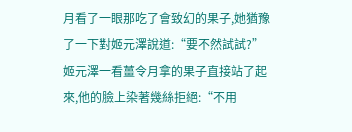月看了一眼那吃了會致幻的果子,她猶豫了一下對姬元澤說道:“要不然試試?”
姬元澤一看薑令月拿的果子直接站了起來,他的臉上染著幾絲拒絕:“不用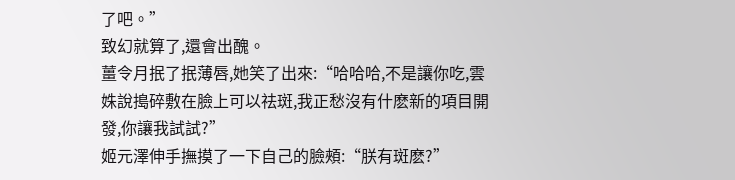了吧。”
致幻就算了,還會出醜。
薑令月抿了抿薄唇,她笑了出來:“哈哈哈,不是讓你吃,雲姝說搗碎敷在臉上可以祛斑,我正愁沒有什麽新的項目開發,你讓我試試?”
姬元澤伸手撫摸了一下自己的臉頰:“朕有斑麽?”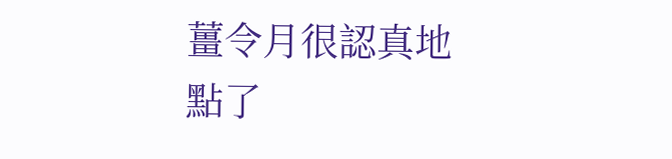薑令月很認真地點了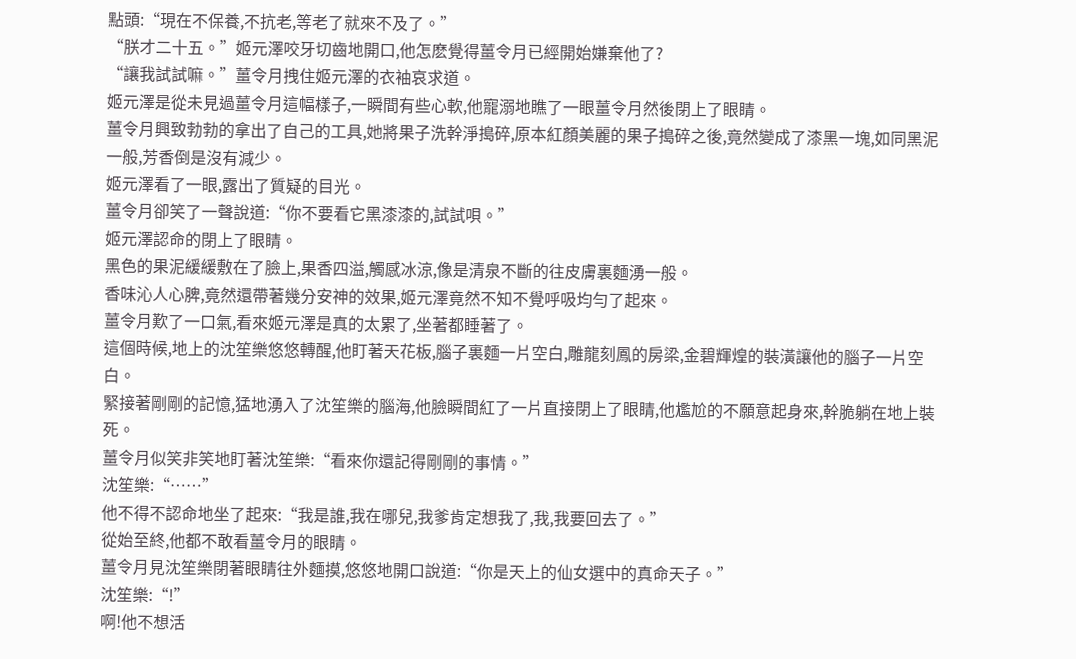點頭:“現在不保養,不抗老,等老了就來不及了。”
“朕才二十五。”姬元澤咬牙切齒地開口,他怎麽覺得薑令月已經開始嫌棄他了?
“讓我試試嘛。”薑令月拽住姬元澤的衣袖哀求道。
姬元澤是從未見過薑令月這幅樣子,一瞬間有些心軟,他寵溺地瞧了一眼薑令月然後閉上了眼睛。
薑令月興致勃勃的拿出了自己的工具,她將果子洗幹淨搗碎,原本紅顏美麗的果子搗碎之後,竟然變成了漆黑一塊,如同黑泥一般,芳香倒是沒有減少。
姬元澤看了一眼,露出了質疑的目光。
薑令月卻笑了一聲說道:“你不要看它黑漆漆的,試試唄。”
姬元澤認命的閉上了眼睛。
黑色的果泥緩緩敷在了臉上,果香四溢,觸感冰涼,像是清泉不斷的往皮膚裏麵湧一般。
香味沁人心脾,竟然還帶著幾分安神的效果,姬元澤竟然不知不覺呼吸均勻了起來。
薑令月歎了一口氣,看來姬元澤是真的太累了,坐著都睡著了。
這個時候,地上的沈笙樂悠悠轉醒,他盯著天花板,腦子裏麵一片空白,雕龍刻鳳的房梁,金碧輝煌的裝潢讓他的腦子一片空白。
緊接著剛剛的記憶,猛地湧入了沈笙樂的腦海,他臉瞬間紅了一片直接閉上了眼睛,他尷尬的不願意起身來,幹脆躺在地上裝死。
薑令月似笑非笑地盯著沈笙樂:“看來你還記得剛剛的事情。”
沈笙樂:“……”
他不得不認命地坐了起來:“我是誰,我在哪兒,我爹肯定想我了,我,我要回去了。”
從始至終,他都不敢看薑令月的眼睛。
薑令月見沈笙樂閉著眼睛往外麵摸,悠悠地開口說道:“你是天上的仙女選中的真命天子。”
沈笙樂:“!”
啊!他不想活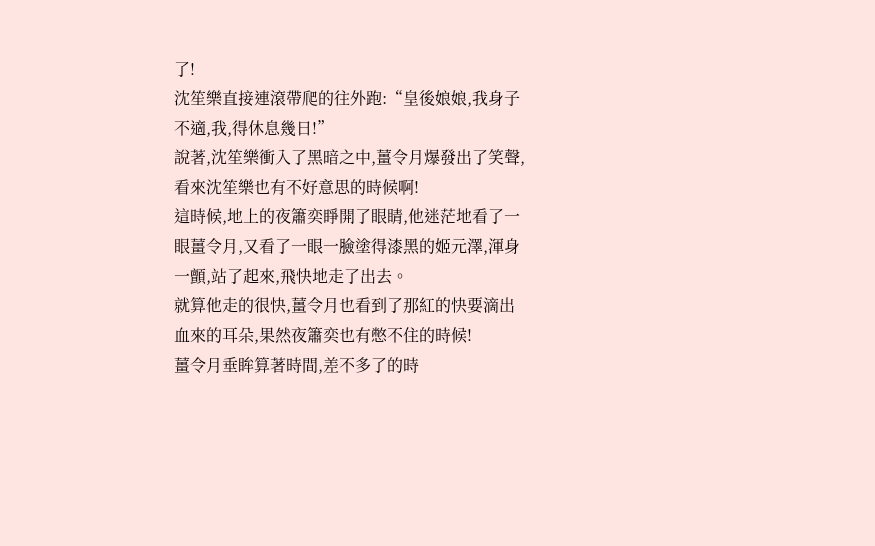了!
沈笙樂直接連滾帶爬的往外跑:“皇後娘娘,我身子不適,我,得休息幾日!”
說著,沈笙樂衝入了黑暗之中,薑令月爆發出了笑聲,看來沈笙樂也有不好意思的時候啊!
這時候,地上的夜簫奕睜開了眼睛,他迷茫地看了一眼薑令月,又看了一眼一臉塗得漆黑的姬元澤,渾身一顫,站了起來,飛快地走了出去。
就算他走的很快,薑令月也看到了那紅的快要滴出血來的耳朵,果然夜簫奕也有憋不住的時候!
薑令月垂眸算著時間,差不多了的時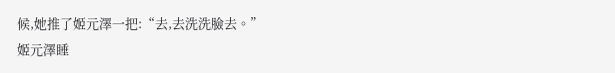候,她推了姬元澤一把:“去,去洗洗臉去。”
姬元澤睡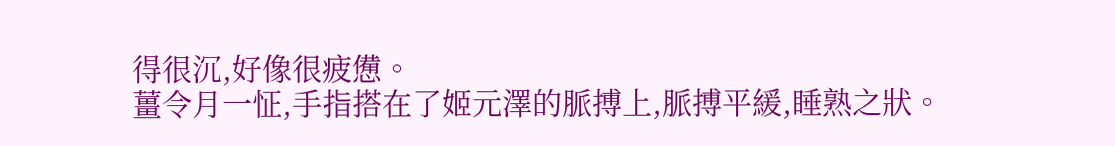得很沉,好像很疲憊。
薑令月一怔,手指搭在了姬元澤的脈搏上,脈搏平緩,睡熟之狀。